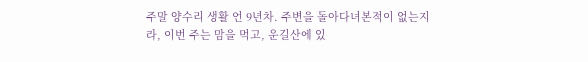주말 양수리 생활 언 9년차. 주변을 돌아다녀본적이 없는지라, 이번 주는 맘을 먹고, 운길산에 있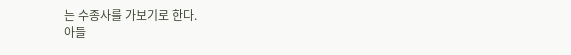는 수종사를 가보기로 한다.
아들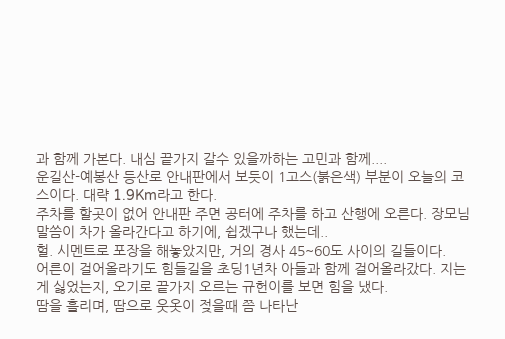과 함께 가본다. 내심 끝가지 갈수 있을까하는 고민과 함께....
운길산-예봉산 등산로 안내판에서 보듯이 1고스(붉은색) 부분이 오늘의 코스이다. 대략 1.9Km라고 한다.
주차를 할곳이 없어 안내판 주면 공터에 주차를 하고 산행에 오른다. 장모님 말씀이 차가 올라간다고 하기에, 쉽겠구나 했는데..
헐. 시멘트로 포장을 해놓았지만, 거의 경사 45~60도 사이의 길들이다.
어른이 걸어올라기도 힘들길을 초딩1년차 아들과 함께 걸어올라갔다. 지는게 싫었는지, 오기로 끝가지 오르는 규헌이를 보면 힘을 냈다.
땀을 흘리며, 땀으로 웃옷이 젖을때 쯤 나타난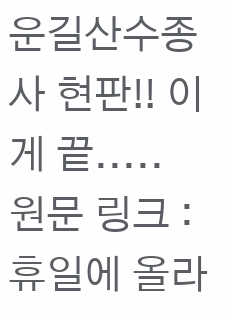운길산수종사 현판!! 이게 끝.....
원문 링크 : 휴일에 올라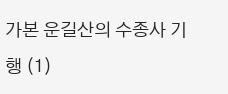가본 운길산의 수종사 기행 (1)